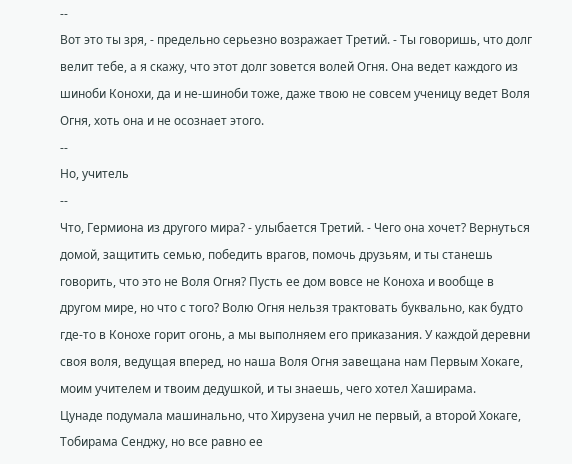--
Вот это ты зря, - предельно серьезно возражает Третий. - Ты говоришь, что долг велит тебе, а я скажу, что этот долг зовется волей Огня. Она ведет каждого из шиноби Конохи, да и не-шиноби тоже, даже твою не совсем ученицу ведет Воля Огня, хоть она и не осознает этого.
--
Но, учитель
--
Что, Гермиона из другого мира? - улыбается Третий. - Чего она хочет? Вернуться домой, защитить семью, победить врагов, помочь друзьям, и ты станешь говорить, что это не Воля Огня? Пусть ее дом вовсе не Коноха и вообще в другом мире, но что с того? Волю Огня нельзя трактовать буквально, как будто где-то в Конохе горит огонь, а мы выполняем его приказания. У каждой деревни своя воля, ведущая вперед, но наша Воля Огня завещана нам Первым Хокаге, моим учителем и твоим дедушкой, и ты знаешь, чего хотел Хаширама.
Цунаде подумала машинально, что Хирузена учил не первый, а второй Хокаге, Тобирама Сенджу, но все равно ее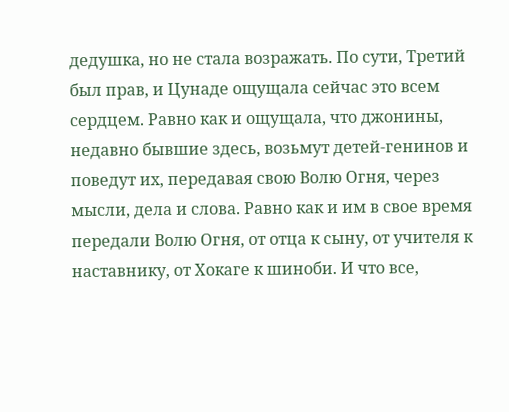дедушка, но не стала возражать. По сути, Третий был прав, и Цунаде ощущала сейчас это всем сердцем. Равно как и ощущала, что джонины, недавно бывшие здесь, возьмут детей-генинов и поведут их, передавая свою Волю Огня, через мысли, дела и слова. Равно как и им в свое время передали Волю Огня, от отца к сыну, от учителя к наставнику, от Хокаге к шиноби. И что все,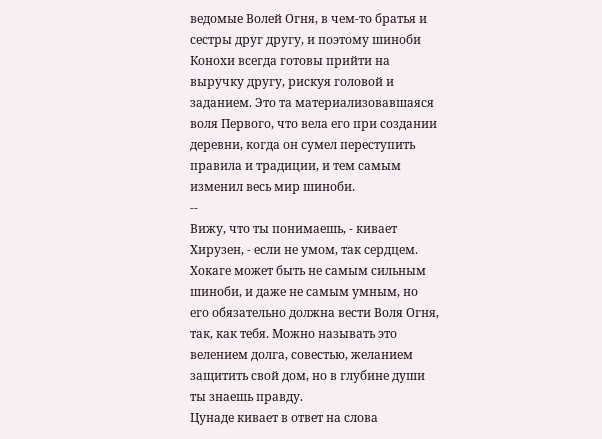ведомые Волей Огня, в чем-то братья и сестры друг другу, и поэтому шиноби Конохи всегда готовы прийти на выручку другу, рискуя головой и заданием. Это та материализовавшаяся воля Первого, что вела его при создании деревни, когда он сумел переступить правила и традиции, и тем самым изменил весь мир шиноби.
--
Вижу, что ты понимаешь, - кивает Хирузен, - если не умом, так сердцем. Хокаге может быть не самым сильным шиноби, и даже не самым умным, но его обязательно должна вести Воля Огня, так, как тебя. Можно называть это велением долга, совестью, желанием защитить свой дом, но в глубине души ты знаешь правду.
Цунаде кивает в ответ на слова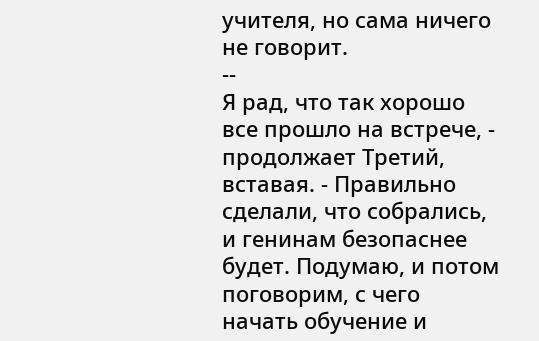учителя, но сама ничего не говорит.
--
Я рад, что так хорошо все прошло на встрече, - продолжает Третий, вставая. - Правильно сделали, что собрались, и генинам безопаснее будет. Подумаю, и потом поговорим, с чего начать обучение и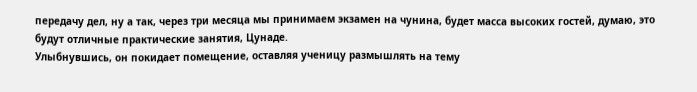передачу дел, ну а так, через три месяца мы принимаем экзамен на чунина, будет масса высоких гостей, думаю, это будут отличные практические занятия, Цунаде.
Улыбнувшись, он покидает помещение, оставляя ученицу размышлять на тему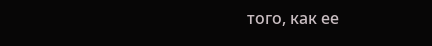того, как ее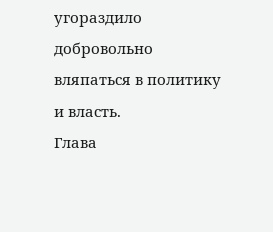угораздило добровольно вляпаться в политику и власть.
Глава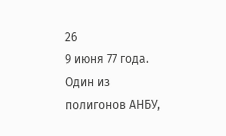26
9 июня 77 года. Один из полигонов АНБУ,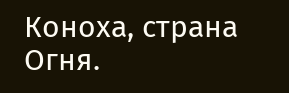Коноха, страна Огня.